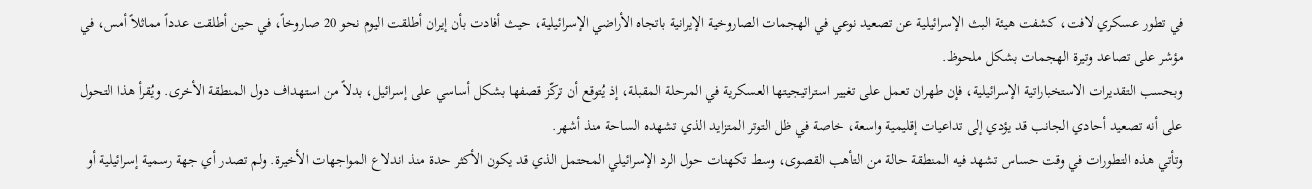في تطور عسكري لافت، كشفت هيئة البث الإسرائيلية عن تصعيد نوعي في الهجمات الصاروخية الإيرانية باتجاه الأراضي الإسرائيلية، حيث أفادت بأن إيران أطلقت اليوم نحو 20 صاروخاً، في حين أطلقت عدداً مماثلاً أمس، في مؤشر على تصاعد وتيرة الهجمات بشكل ملحوظ.
وبحسب التقديرات الاستخباراتية الإسرائيلية، فإن طهران تعمل على تغيير استراتيجيتها العسكرية في المرحلة المقبلة، إذ يُتوقع أن تركّز قصفها بشكل أساسي على إسرائيل، بدلاً من استهداف دول المنطقة الأخرى. ويُقرأ هذا التحول على أنه تصعيد أحادي الجانب قد يؤدي إلى تداعيات إقليمية واسعة، خاصة في ظل التوتر المتزايد الذي تشهده الساحة منذ أشهر.
وتأتي هذه التطورات في وقت حساس تشهد فيه المنطقة حالة من التأهب القصوى، وسط تكهنات حول الرد الإسرائيلي المحتمل الذي قد يكون الأكثر حدة منذ اندلاع المواجهات الأخيرة. ولم تصدر أي جهة رسمية إسرائيلية أو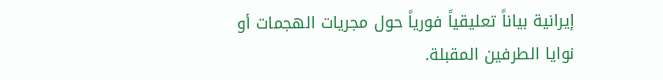إيرانية بياناً تعليقياً فورياً حول مجريات الهجمات أو نوايا الطرفين المقبلة.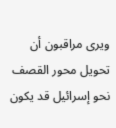ويرى مراقبون أن تحويل محور القصف نحو إسرائيل قد يكون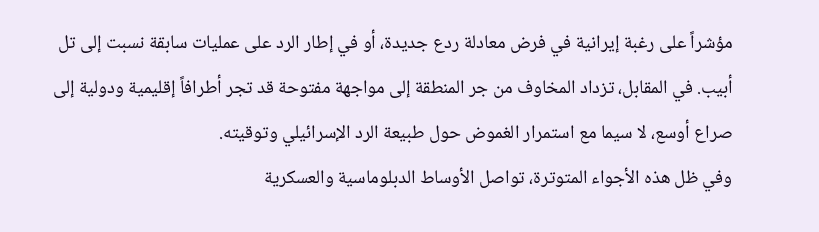مؤشراً على رغبة إيرانية في فرض معادلة ردع جديدة، أو في إطار الرد على عمليات سابقة نسبت إلى تل أبيب. في المقابل، تزداد المخاوف من جر المنطقة إلى مواجهة مفتوحة قد تجر أطرافاً إقليمية ودولية إلى صراع أوسع، لا سيما مع استمرار الغموض حول طبيعة الرد الإسرائيلي وتوقيته.
وفي ظل هذه الأجواء المتوترة، تواصل الأوساط الدبلوماسية والعسكرية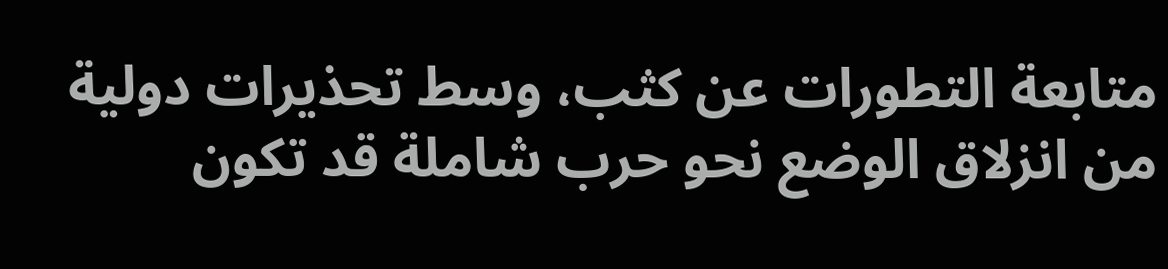متابعة التطورات عن كثب، وسط تحذيرات دولية من انزلاق الوضع نحو حرب شاملة قد تكون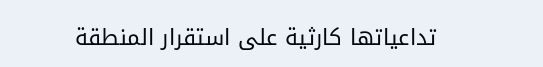تداعياتها كارثية على استقرار المنطقة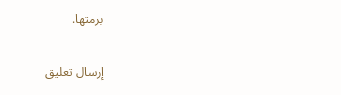برمتها.

إرسال تعليق